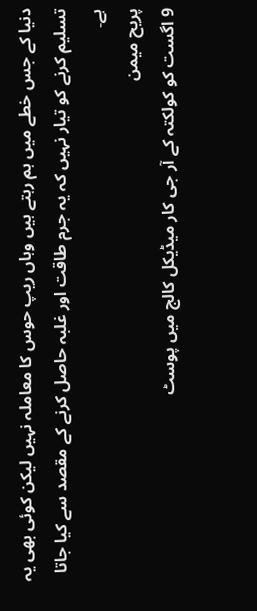دنیا کے جس خطے میں ہم رہتے ہیں وہاں ریپ حوس کا معاملہ نہیں لیکن کوئی بھی یہ تسلیم کرنے کو تیار نہیں کہ یہ جرم طاقت اور غلبہ حاصل کرنے کے مقصد سے کیا جاتا ہے۔
پریح میمن
9 اگست کو کولکتہ کے آر جی کار میڈیکل کالج میں پوسٹ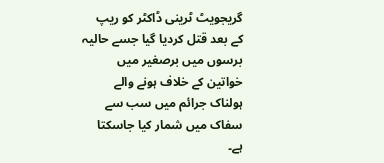گریجویٹ ٹرینی ڈاکٹر کو ریپ کے بعد قتل کردیا گیا جسے حالیہ برسوں میں برصغیر میں خواتین کے خلاف ہونے والے ہولناک جرائم میں سب سے سفاک میں شمار کیا جاسکتا ہے۔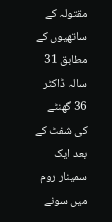مقتولہ کے ساتھیوں کے مطابق 31 سالہ ڈاکٹر 36 گھنٹے کی شفٹ کے بعد ایک سمینار روم میں سونے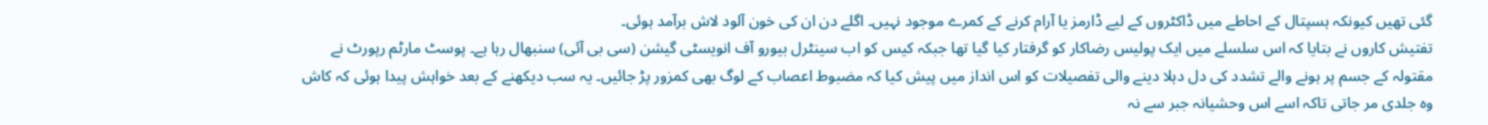گئی تھیں کیونکہ ہسپتال کے احاطے میں ڈاکٹروں کے لیے ڈارمز یا آرام کرنے کے کمرے موجود نہیں۔ اگلے دن ان کی خون آلود لاش برآمد ہوئی۔
تفتیش کاروں نے بتایا کہ اس سلسلے میں ایک پولیس رضاکار کو گرفتار کیا گیا تھا جبکہ کیس کو اب سینٹرل بیورو آف انویسٹی گیشن (سی بی آئی) سنبھال رہا ہے۔ پوسٹ مارٹم رپورٹ نے مقتولہ کے جسم پر ہونے والے تشدد کی دل دہلا دینے والی تفصیلات کو اس انداز میں پیش کیا کہ مضبوط اعصاب کے لوگ بھی کمزور پڑ جائیں۔ یہ سب دیکھنے کے بعد خواہش پیدا ہوئی کہ کاش وہ جلدی مر جاتی تاکہ اسے اس وحشیانہ جبر سے نہ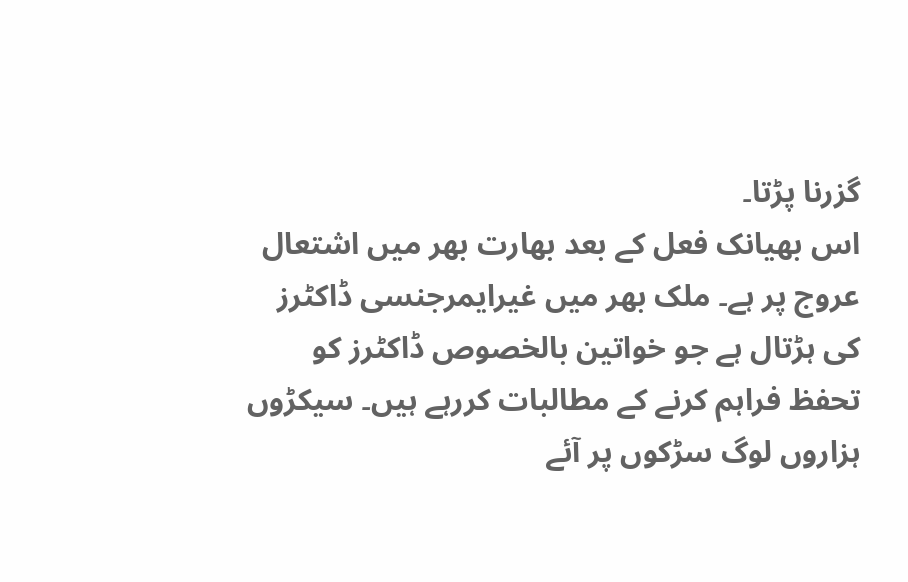گزرنا پڑتا۔
اس بھیانک فعل کے بعد بھارت بھر میں اشتعال عروج پر ہے۔ ملک بھر میں غیرایمرجنسی ڈاکٹرز کی ہڑتال ہے جو خواتین بالخصوص ڈاکٹرز کو تحفظ فراہم کرنے کے مطالبات کررہے ہیں۔ سیکڑوں ہزاروں لوگ سڑکوں پر آئے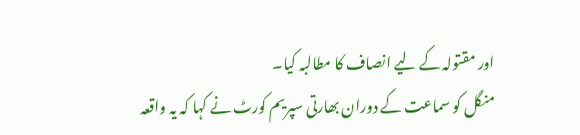اور مقتولہ کے لیے انصاف کا مطالبہ کیا۔
منگل کو سماعت کے دوران بھارتی سپریم کورٹ نے کہا کہ یہ واقعہ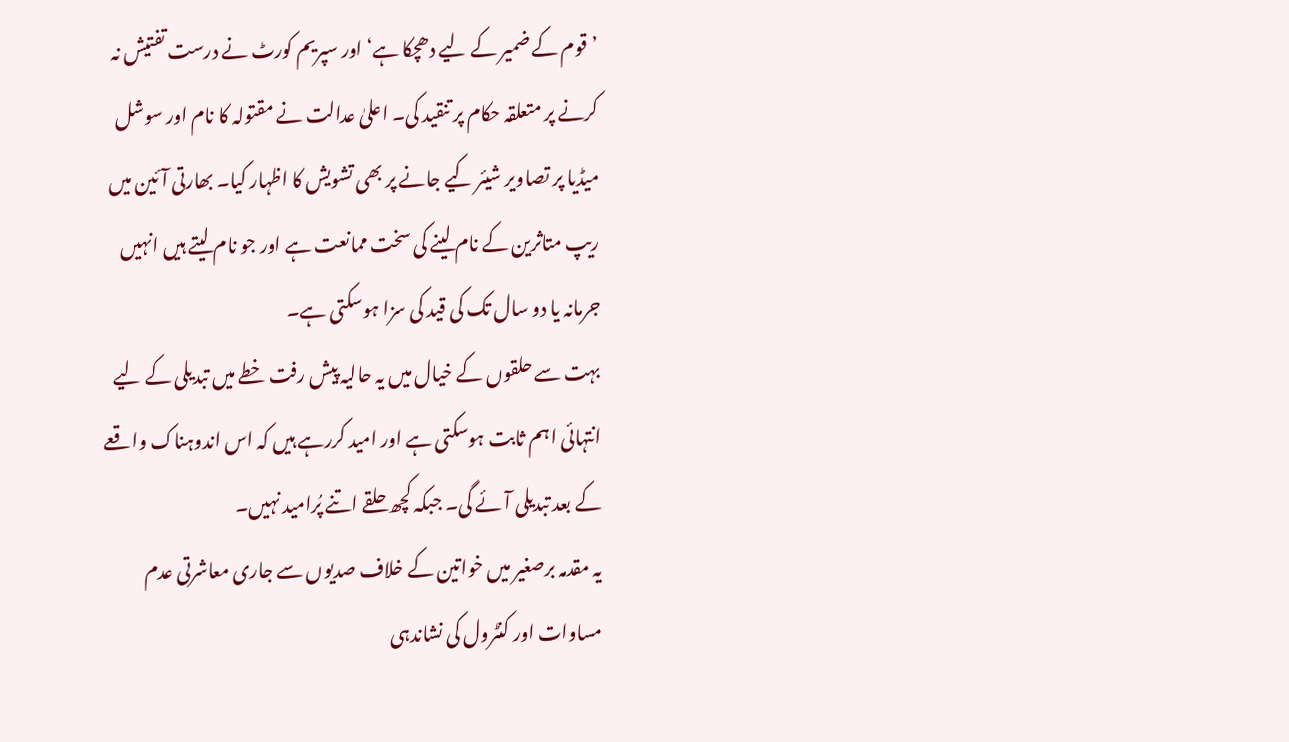’قوم کے ضمیر کے لیے دھچکا ہے‘ اور سپریم کورٹ نے درست تفتیش نہ کرنے پر متعلقہ حکام پر تنقید کی۔ اعلیٰ عدالت نے مقتولہ کا نام اور سوشل میڈیا پر تصاویر شیئر کیے جانے پر بھی تشویش کا اظہار کیا۔ بھارتی آئین میں ریپ متاثرین کے نام لینے کی سخت ممانعت ہے اور جو نام لیتے ہیں انہیں جرمانہ یا دو سال تک کی قید کی سزا ہوسکتی ہے۔
بہت سے حلقوں کے خیال میں یہ حالیہ پیش رفت خطے میں تبدیلی کے لیے انتہائی اہم ثابت ہوسکتی ہے اور امید کررہے ہیں کہ اس اندوہناک واقعے کے بعد تبدیلی آئے گی۔ جبکہ کچھ حلقے اتنے پُرامید نہیں۔
یہ مقدمہ برصغیر میں خواتین کے خلاف صدیوں سے جاری معاشرتی عدم مساوات اور کنٹرول کی نشاندہی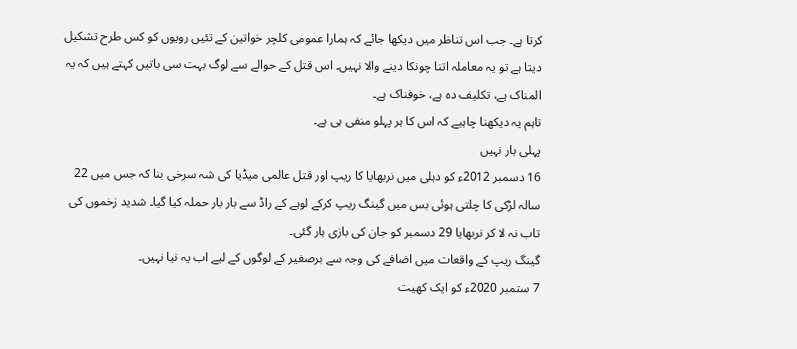کرتا ہے۔ جب اس تناظر میں دیکھا جائے کہ ہمارا عمومی کلچر خواتین کے تئیں رویوں کو کس طرح تشکیل دیتا ہے تو یہ معاملہ اتنا چونکا دینے والا نہیں۔ اس قتل کے حوالے سے لوگ بہت سی باتیں کہتے ہیں کہ یہ المناک ہے، تکلیف دہ ہے، خوفناک ہے۔
تاہم یہ دیکھنا چاہیے کہ اس کا ہر پہلو منفی ہی ہے۔
پہلی بار نہیں
16 دسمبر 2012ء کو دہلی میں نربھایا کا ریپ اور قتل عالمی میڈیا کی شہ سرخی بنا کہ جس میں 22 سالہ لڑکی کا چلتی ہوئی بس میں گینگ ریپ کرکے لوہے کے راڈ سے بار بار حملہ کیا گیا۔ شدید زخموں کی تاب نہ لا کر نربھایا 29 دسمبر کو جان کی بازی ہار گئی۔
گینگ ریپ کے واقعات میں اضافے کی وجہ سے برصغیر کے لوگوں کے لیے اب یہ نیا نہیں۔
7 ستمبر 2020ء کو ایک کھیت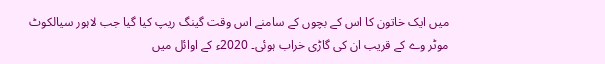میں ایک خاتون کا اس کے بچوں کے سامنے اس وقت گینگ ریپ کیا گیا جب لاہور سیالکوٹ موٹر وے کے قریب ان کی گاڑی خراب ہوئی۔ 2020ء کے اوائل میں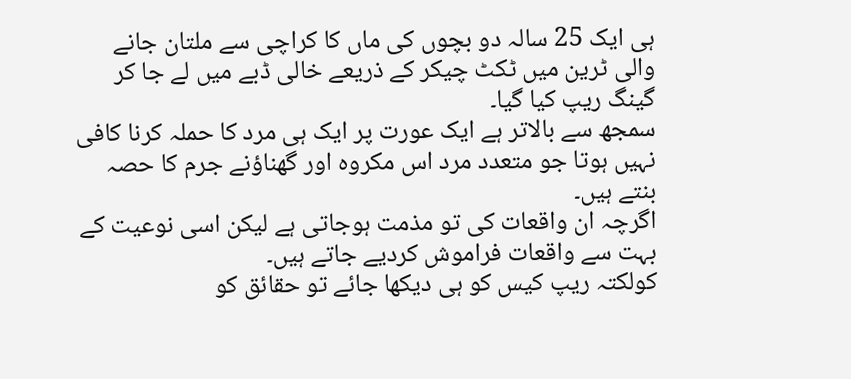ہی ایک 25 سالہ دو بچوں کی ماں کا کراچی سے ملتان جانے والی ٹرین میں ٹکٹ چیکر کے ذریعے خالی ڈبے میں لے جا کر گینگ ریپ کیا گیا۔
سمجھ سے بالاتر ہے ایک عورت پر ایک ہی مرد کا حملہ کرنا کافی نہیں ہوتا جو متعدد مرد اس مکروہ اور گھناؤنے جرم کا حصہ بنتے ہیں۔
اگرچہ ان واقعات کی تو مذمت ہوجاتی ہے لیکن اسی نوعیت کے بہت سے واقعات فراموش کردیے جاتے ہیں۔
کولکتہ ریپ کیس کو ہی دیکھا جائے تو حقائق کو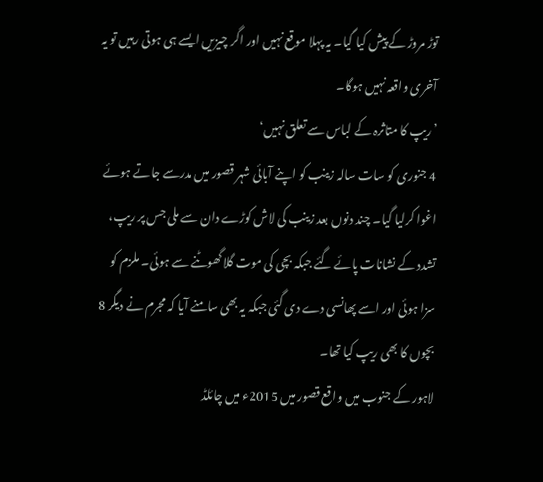توڑ مروڑ کے پیش کیا گیا۔ یہ پہلا موقع نہیں اور اگر چیزیں ایسے ہی ہوتی رہیں تو یہ آخری واقعہ نہیں ہوگا۔
’ریپ کا متاثرہ کے لباس سے تعلق نہیں‘
4 جنوری کو سات سالہ زینب کو اپنے آبائی شہر قصور میں مدرسے جاتے ہوئے اغوا کرلیا گیا۔ چند دنوں بعد زینب کی لاش کوڑے دان سے ملی جس پر ریپ، تشدد کے نشانات پائے گئے جبکہ بچی کی موت گلا گھوٹنے سے ہوئی۔ ملزم کو سزا ہوئی اور اسے پھانسی دے دی گئی جبکہ یہ بھی سامنے آیا کہ مجرم نے دیگر 8 بچوں کا بھی ریپ کیا تھا۔
لاہور کے جنوب میں واقع قصور میں 2015ء میں چائلڈ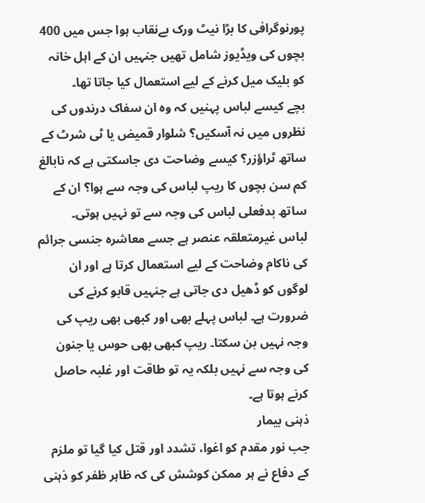پورنوگرافی کا بڑا نیٹ ورک بےنقاب ہوا جس میں 400 بچوں کی ویڈیوز شامل تھیں جنہیں ان کے اہل خانہ کو بلیک میل کرنے کے لیے استعمال کیا جاتا تھا۔
بچے کیسے لباس پہنیں کہ وہ ان سفاک درندوں کی نظروں میں نہ آسکیں؟ شلوار قمیض یا ٹی شرٹ کے ساتھ ٹراؤزر؟ کیسے وضاحت دی جاسکتی ہے کہ نابالغ کم سن بچوں کا ریپ لباس کی وجہ سے ہوا؟ ان کے ساتھ بدفعلی لباس کی وجہ سے تو نہیں ہوتی۔
لباس غیرمتعلقہ عنصر ہے جسے معاشرہ جنسی جرائم کی ناکام وضاحت کے لیے استعمال کرتا ہے اور ان لوگوں کو ڈھیل دی جاتی ہے جنہیں قابو کرنے کی ضرورت ہے۔ لباس پہلے بھی اور کبھی بھی ریپ کی وجہ نہیں بن سکتا۔ ریپ کبھی بھی حوس یا جنون کی وجہ سے نہیں بلکہ یہ تو طاقت اور غلبہ حاصل کرنے ہوتا ہے۔
ذہنی بیمار
جب نور مقدم کو اغوا، تشدد اور قتل کیا گیا تو ملزم کے دفاع نے ہر ممکن کوشش کی کہ ظاہر ظفر کو ذہنی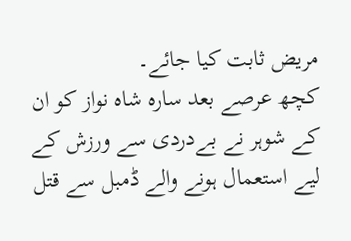مریض ثابت کیا جائے۔
کچھ عرصے بعد سارہ شاہ نواز کو ان کے شوہر نے بےدردی سے ورزش کے لیے استعمال ہونے والے ڈمبل سے قتل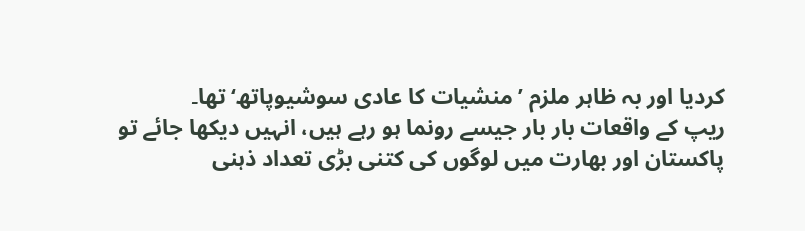کردیا اور بہ ظاہر ملزم ’منشیات کا عادی سوشیوپاتھ‘ تھا۔
ریپ کے واقعات بار بار جیسے رونما ہو رہے ہیں، انہیں دیکھا جائے تو پاکستان اور بھارت میں لوگوں کی کتنی بڑی تعداد ذہنی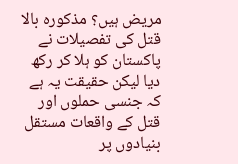مریض ہیں؟ مذکورہ بالا قتل کی تفصیلات نے پاکستان کو ہلا کر رکھ دیا لیکن حقیقت یہ ہے کہ جنسی حملوں اور قتل کے واقعات مستقل بنیادوں پر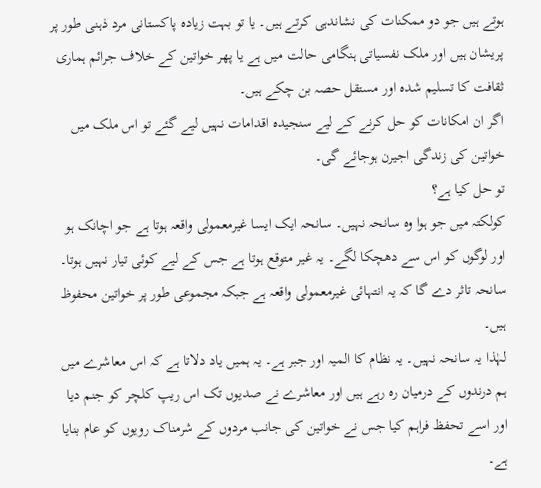ہوتے ہیں جو دو ممکنات کی نشاندہی کرتے ہیں۔ یا تو بہت زیادہ پاکستانی مرد ذہنی طور پر پریشان ہیں اور ملک نفسیاتی ہنگامی حالت میں ہے یا پھر خواتین کے خلاف جرائم ہماری ثقافت کا تسلیم شدہ اور مستقل حصہ بن چکے ہیں۔
اگر ان امکانات کو حل کرنے کے لیے سنجیدہ اقدامات نہیں لیے گئے تو اس ملک میں خواتین کی زندگی اجیرن ہوجائے گی۔
تو حل کیا ہے؟
کولکتہ میں جو ہوا وہ سانحہ نہیں۔ سانحہ ایک ایسا غیرمعمولی واقعہ ہوتا ہے جو اچانک ہو اور لوگوں کو اس سے دھچکا لگے۔ یہ غیر متوقع ہوتا ہے جس کے لیے کوئی تیار نہیں ہوتا۔
سانحہ تاثر دے گا کہ یہ انتہائی غیرمعمولی واقعہ ہے جبکہ مجموعی طور پر خواتین محفوظ ہیں۔
لہٰذا یہ سانحہ نہیں۔ یہ نظام کا المیہ اور جبر ہے۔ یہ ہمیں یاد دلاتا ہے کہ اس معاشرے میں ہم درندوں کے درمیان رہ رہے ہیں اور معاشرے نے صدیوں تک اس ریپ کلچر کو جنم دیا اور اسے تحفظ فراہم کیا جس نے خواتین کی جانب مردوں کے شرمناک رویوں کو عام بنایا ہے۔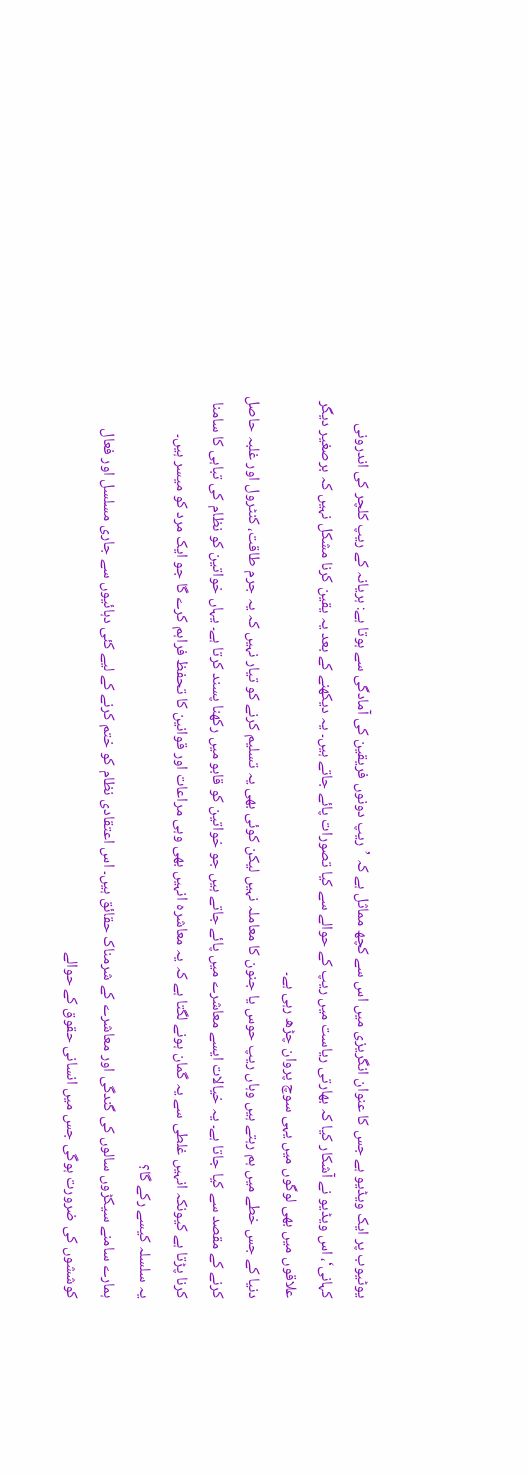یوٹیوب پر ایک ویڈیو ہے جس کا عنوان انگریزی میں اس سے کچھ مماثل ہے کہ ’ریپ دونوں فریقین کی آمادگی سے ہوتا ہے: ہریانہ کے ریپ کلچر کی اندرونی کہانی‘، اس ویڈیو نے آشکار کیا کہ بھارتی ریاست میں ریپ کے حوالے سے کیا تصورات پائے جاتے ہیں۔ یہ دیکھنے کے بعد یہ یقین کرنا مشکل نہیں کہ برصغیر دیگر علاقوں میں بھی لوگوں میں یہی سوچ پروان چڑھ رہی ہے۔
دنیا کے جس خطے میں ہم رہتے ہیں وہاں ریپ حوس یا جنون کا معاملہ نہیں لیکن کوئی بھی یہ تسلیم کرنے کو تیار نہیں کہ یہ جرم طاقت، کنٹرول اور غلبہ حاصل کرنے کے مقصد سے کیا جاتا ہے۔ یہ خیالات ایسے معاشرے میں پائے جاتے ہیں جو خواتین کو قابو میں رکھنا پسند کرتا ہے۔ یہاں خواتین کو نظام کی تباہی کا سامنا کرنا پڑتا ہے کیونکہ انہیں غلطی سے یہ گمان ہونے لگتا ہے کہ یہ معاشرہ انہیں بھی وہی مراعات اور قوانین کا تحفظ فراہم کرے گا جو ایک مرد کو میسر ہیں۔
یہ سلسلہ کیسے رکے گا؟
ہمارے سامنے سیکڑوں سالوں کی گندگی اور معاشرے کے شرمناک حقائق ہیں۔ اس اعتقادی نظام کو ختم کرنے کے لیے کئی دہائیوں سے جاری مسلسل اور فعال کوششوں کی ضرورت ہوگی جس میں انسانی حقوق کے حوالے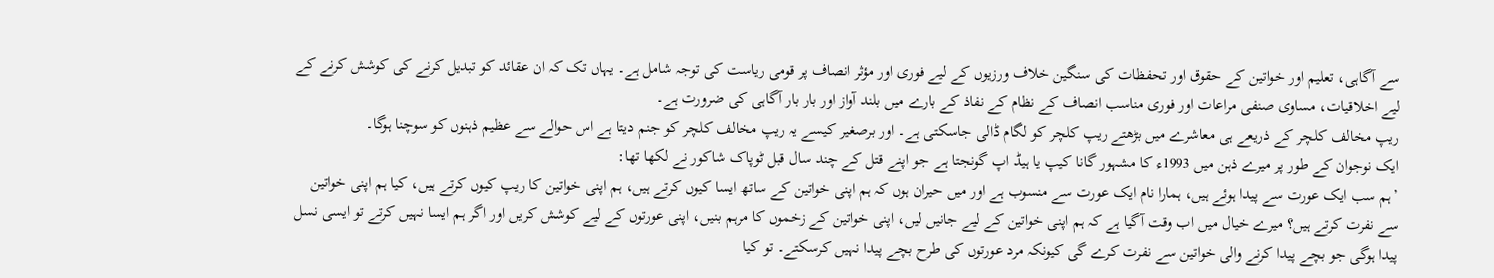سے آگاہی، تعلیم اور خواتین کے حقوق اور تحفظات کی سنگین خلاف ورزیوں کے لیے فوری اور مؤثر انصاف پر قومی ریاست کی توجہ شامل ہے۔ یہاں تک کہ ان عقائد کو تبدیل کرنے کی کوشش کرنے کے لیے اخلاقیات، مساوی صنفی مراعات اور فوری مناسب انصاف کے نظام کے نفاذ کے بارے میں بلند آواز اور بار بار آگاہی کی ضرورت ہے۔
ریپ مخالف کلچر کے ذریعے ہی معاشرے میں بڑھتے ریپ کلچر کو لگام ڈالی جاسکتی ہے۔ اور برصغیر کیسے یہ ریپ مخالف کلچر کو جنم دیتا ہے اس حوالے سے عظیم ذہنوں کو سوچنا ہوگا۔
ایک نوجوان کے طور پر میرے ذہن میں 1993ء کا مشہور گانا کیپ یا ہیڈ اپ گونجتا ہے جو اپنے قتل کے چند سال قبل ٹوپاک شاکور نے لکھا تھا:
’ہم سب ایک عورت سے پیدا ہوئے ہیں، ہمارا نام ایک عورت سے منسوب ہے اور میں حیران ہوں کہ ہم اپنی خواتین کے ساتھ ایسا کیوں کرتے ہیں، ہم اپنی خواتین کا ریپ کیوں کرتے ہیں، کیا ہم اپنی خواتین سے نفرت کرتے ہیں؟ میرے خیال میں اب وقت آگیا ہے کہ ہم اپنی خواتین کے لیے جانیں لیں، اپنی خواتین کے زخموں کا مرہم بنیں، اپنی عورتوں کے لیے کوشش کریں اور اگر ہم ایسا نہیں کرتے تو ایسی نسل پیدا ہوگی جو بچے پیدا کرنے والی خواتین سے نفرت کرے گی کیونکہ مرد عورتوں کی طرح بچے پیدا نہیں کرسکتے۔ تو کیا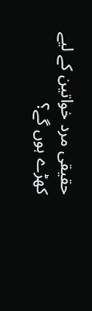حقیقی مرد خواتین کے لیے کھڑے ہوں گے؟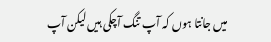میں جانتا ہوں کہ آپ تنگ آچکی ہیں لیکن آپ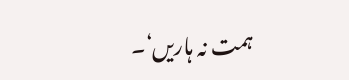ہمت نہ ہاریں‘۔